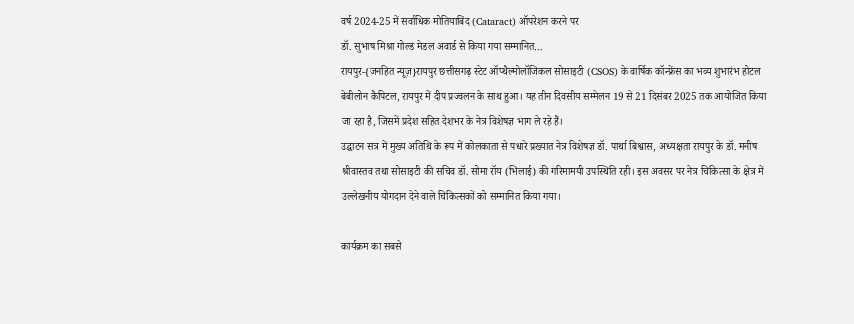वर्ष 2024-25 में सर्वाधिक मोतियाबिंद (Cataract) ऑपरेशन करने पर
डॉ. सुभाष मिश्रा गोल्ड मेडल अवार्ड से किया गया सम्मानित…
रायपुर-{जनहित न्यूज़}रायपुर छत्तीसगढ़ स्टेट ऑप्थैल्मोलॉजिकल सोसाइटी (CSOS) के वार्षिक कॉन्फ्रेंस का भव्य शुभारंभ होटल बेबीलोन कैपिटल, रायपुर में दीप प्रज्वलन के साथ हुआ। यह तीन दिवसीय सम्मेलन 19 से 21 दिसंबर 2025 तक आयोजित किया जा रहा है, जिसमें प्रदेश सहित देशभर के नेत्र विशेषज्ञ भाग ले रहे हैं।
उद्घाटन सत्र में मुख्य अतिथि के रूप में कोलकाता से पधारे प्रख्यात नेत्र विशेषज्ञ डॉ. पार्था बिश्वास, अध्यक्षता रायपुर के डॉ. मनीष श्रीवास्तव तथा सोसाइटी की सचिव डॉ. सोमा रॉय (भिलाई) की गरिमामयी उपस्थिति रही। इस अवसर पर नेत्र चिकित्सा के क्षेत्र में उल्लेखनीय योगदान देने वाले चिकित्सकों को सम्मानित किया गया।

कार्यक्रम का सबसे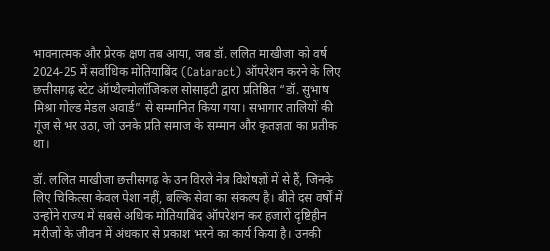भावनात्मक और प्रेरक क्षण तब आया, जब डॉ. ललित माखीजा को वर्ष 2024-25 में सर्वाधिक मोतियाबिंद (Cataract) ऑपरेशन करने के लिए छत्तीसगढ़ स्टेट ऑप्थैल्मोलॉजिकल सोसाइटी द्वारा प्रतिष्ठित “डॉ. सुभाष मिश्रा गोल्ड मेडल अवार्ड” से सम्मानित किया गया। सभागार तालियों की गूंज से भर उठा, जो उनके प्रति समाज के सम्मान और कृतज्ञता का प्रतीक था।

डॉ. ललित माखीजा छत्तीसगढ़ के उन विरले नेत्र विशेषज्ञों में से हैं, जिनके लिए चिकित्सा केवल पेशा नहीं, बल्कि सेवा का संकल्प है। बीते दस वर्षों में उन्होंने राज्य में सबसे अधिक मोतियाबिंद ऑपरेशन कर हजारों दृष्टिहीन मरीजों के जीवन में अंधकार से प्रकाश भरने का कार्य किया है। उनकी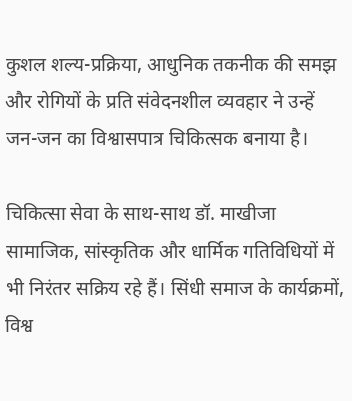कुशल शल्य-प्रक्रिया, आधुनिक तकनीक की समझ और रोगियों के प्रति संवेदनशील व्यवहार ने उन्हें जन-जन का विश्वासपात्र चिकित्सक बनाया है।

चिकित्सा सेवा के साथ-साथ डॉ. माखीजा सामाजिक, सांस्कृतिक और धार्मिक गतिविधियों में भी निरंतर सक्रिय रहे हैं। सिंधी समाज के कार्यक्रमों, विश्व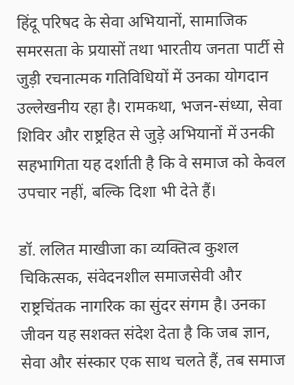हिंदू परिषद के सेवा अभियानों, सामाजिक समरसता के प्रयासों तथा भारतीय जनता पार्टी से जुड़ी रचनात्मक गतिविधियों में उनका योगदान उल्लेखनीय रहा है। रामकथा, भजन-संध्या, सेवा शिविर और राष्ट्रहित से जुड़े अभियानों में उनकी सहभागिता यह दर्शाती है कि वे समाज को केवल उपचार नहीं, बल्कि दिशा भी देते हैं।

डॉ. ललित माखीजा का व्यक्तित्व कुशल चिकित्सक, संवेदनशील समाजसेवी और राष्ट्रचिंतक नागरिक का सुंदर संगम है। उनका जीवन यह सशक्त संदेश देता है कि जब ज्ञान, सेवा और संस्कार एक साथ चलते हैं, तब समाज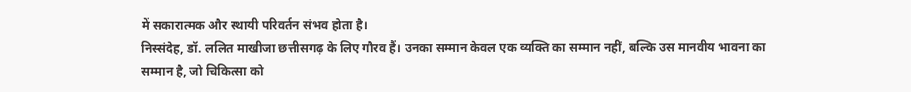में सकारात्मक और स्थायी परिवर्तन संभव होता है।
निस्संदेह, डॉ. ललित माखीजा छत्तीसगढ़ के लिए गौरव हैं। उनका सम्मान केवल एक व्यक्ति का सम्मान नहीं, बल्कि उस मानवीय भावना का सम्मान है, जो चिकित्सा को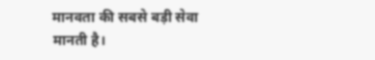मानवता की सबसे बड़ी सेवा मानती है।